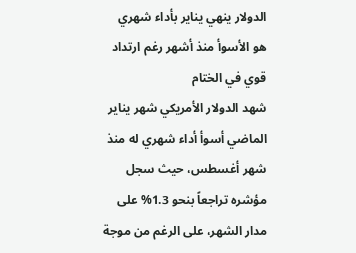الدولار ينهي يناير بأداء شهري هو الأسوأ منذ أشهر رغم ارتداد قوي في الختام
شهد الدولار الأمريكي شهر يناير الماضي أسوأ أداء شهري له منذ شهر أغسطس، حيث سجل مؤشره تراجعاً بنحو 1.3% على مدار الشهر، على الرغم من موجة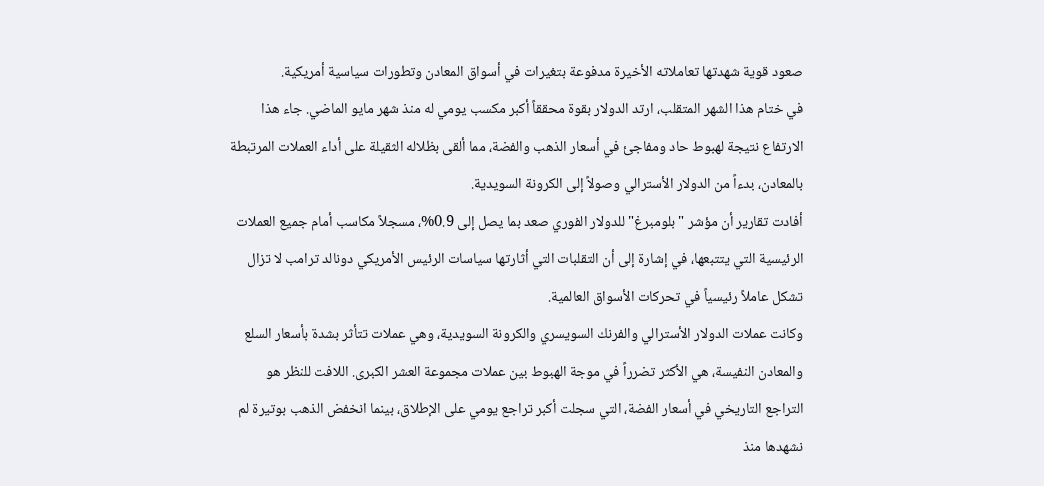صعود قوية شهدتها تعاملاته الأخيرة مدفوعة بتغيرات في أسواق المعادن وتطورات سياسية أمريكية.
في ختام هذا الشهر المتقلب، ارتد الدولار بقوة محققاً أكبر مكسب يومي له منذ شهر مايو الماضي. جاء هذا الارتفاع نتيجة لهبوط حاد ومفاجئ في أسعار الذهب والفضة، مما ألقى بظلاله الثقيلة على أداء العملات المرتبطة بالمعادن، بدءاً من الدولار الأسترالي وصولاً إلى الكرونة السويدية.
أفادت تقارير أن مؤشر "بلومبرغ" للدولار الفوري صعد بما يصل إلى 0.9%، مسجلاً مكاسب أمام جميع العملات الرئيسية التي يتتبعها، في إشارة إلى أن التقلبات التي أثارتها سياسات الرئيس الأمريكي دونالد ترامب لا تزال تشكل عاملاً رئيسياً في تحركات الأسواق العالمية.
وكانت عملات الدولار الأسترالي والفرنك السويسري والكرونة السويدية، وهي عملات تتأثر بشدة بأسعار السلع والمعادن النفيسة، هي الأكثر تضرراً في موجة الهبوط بين عملات مجموعة العشر الكبرى. اللافت للنظر هو التراجع التاريخي في أسعار الفضة، التي سجلت أكبر تراجع يومي على الإطلاق، بينما انخفض الذهب بوتيرة لم نشهدها منذ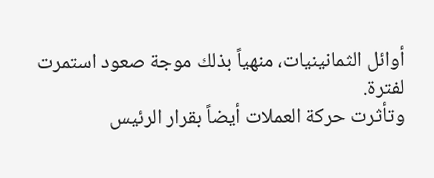أوائل الثمانينيات، منهياً بذلك موجة صعود استمرت لفترة.
وتأثرت حركة العملات أيضاً بقرار الرئيس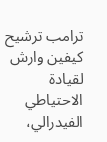ترامب ترشيح كيفين وارش لقيادة الاحتياطي الفيدرالي،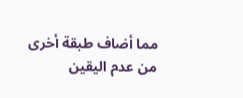مما أضاف طبقة أخرى من عدم اليقين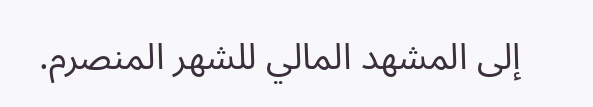إلى المشهد المالي للشهر المنصرم.